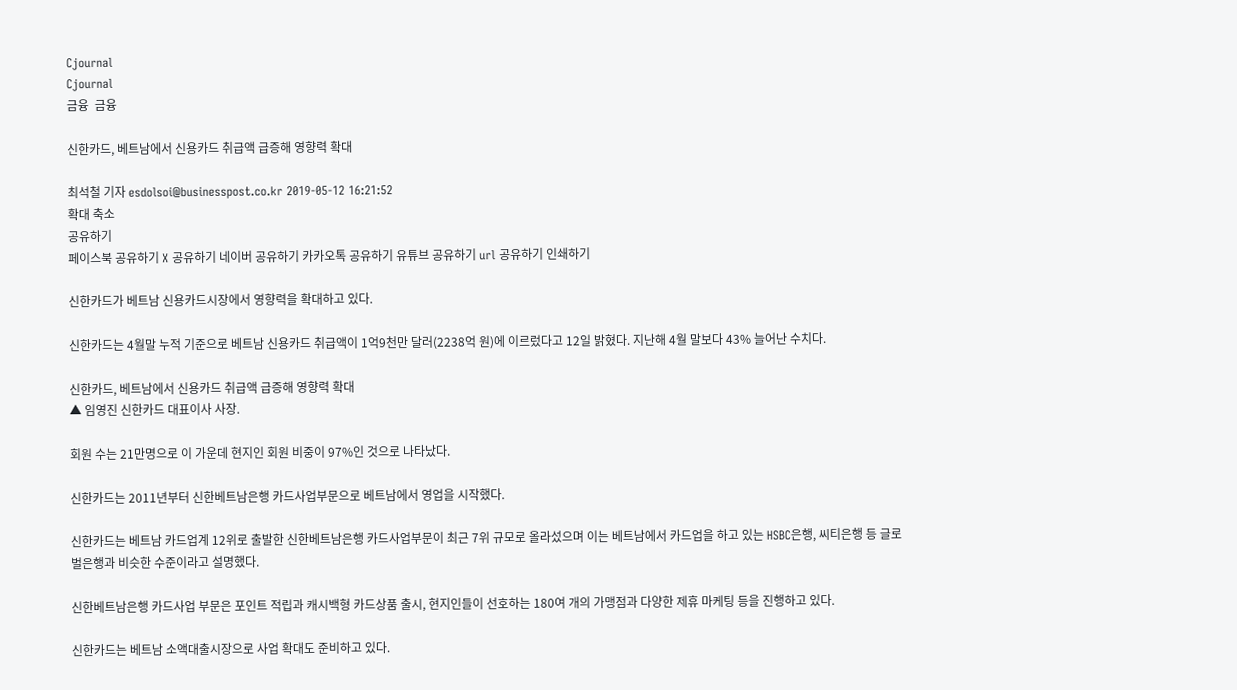Cjournal
Cjournal
금융  금융

신한카드, 베트남에서 신용카드 취급액 급증해 영향력 확대

최석철 기자 esdolsoi@businesspost.co.kr 2019-05-12 16:21:52
확대 축소
공유하기
페이스북 공유하기 X 공유하기 네이버 공유하기 카카오톡 공유하기 유튜브 공유하기 url 공유하기 인쇄하기

신한카드가 베트남 신용카드시장에서 영향력을 확대하고 있다.

신한카드는 4월말 누적 기준으로 베트남 신용카드 취급액이 1억9천만 달러(2238억 원)에 이르렀다고 12일 밝혔다. 지난해 4월 말보다 43% 늘어난 수치다.

신한카드, 베트남에서 신용카드 취급액 급증해 영향력 확대
▲ 임영진 신한카드 대표이사 사장.

회원 수는 21만명으로 이 가운데 현지인 회원 비중이 97%인 것으로 나타났다.

신한카드는 2011년부터 신한베트남은행 카드사업부문으로 베트남에서 영업을 시작했다.

신한카드는 베트남 카드업계 12위로 출발한 신한베트남은행 카드사업부문이 최근 7위 규모로 올라섰으며 이는 베트남에서 카드업을 하고 있는 HSBC은행, 씨티은행 등 글로벌은행과 비슷한 수준이라고 설명했다.

신한베트남은행 카드사업 부문은 포인트 적립과 캐시백형 카드상품 출시, 현지인들이 선호하는 180여 개의 가맹점과 다양한 제휴 마케팅 등을 진행하고 있다.

신한카드는 베트남 소액대출시장으로 사업 확대도 준비하고 있다.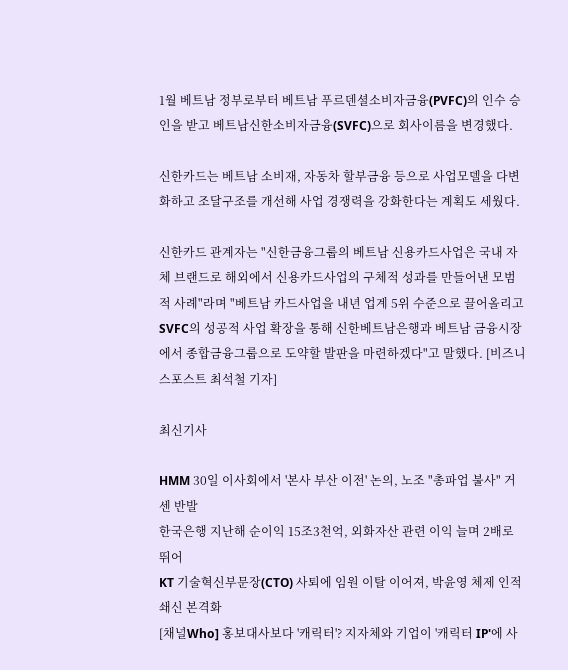1월 베트남 정부로부터 베트남 푸르덴셜소비자금융(PVFC)의 인수 승인을 받고 베트남신한소비자금융(SVFC)으로 회사이름을 변경했다.

신한카드는 베트남 소비재, 자동차 할부금융 등으로 사업모델을 다변화하고 조달구조를 개선해 사업 경쟁력을 강화한다는 계획도 세웠다.

신한카드 관계자는 "신한금융그룹의 베트남 신용카드사업은 국내 자체 브랜드로 해외에서 신용카드사업의 구체적 성과를 만들어낸 모범적 사례"라며 "베트남 카드사업을 내년 업계 5위 수준으로 끌어올리고 SVFC의 성공적 사업 확장을 통해 신한베트남은행과 베트남 금융시장에서 종합금융그룹으로 도약할 발판을 마련하겠다"고 말했다. [비즈니스포스트 최석철 기자]

최신기사

HMM 30일 이사회에서 '본사 부산 이전' 논의, 노조 "총파업 불사" 거센 반발
한국은행 지난해 순이익 15조3천억, 외화자산 관련 이익 늘며 2배로 뛰어
KT 기술혁신부문장(CTO) 사퇴에 임원 이탈 이어져, 박윤영 체제 인적쇄신 본격화
[채널Who] 홍보대사보다 '캐릭터'? 지자체와 기업이 '캐릭터 IP'에 사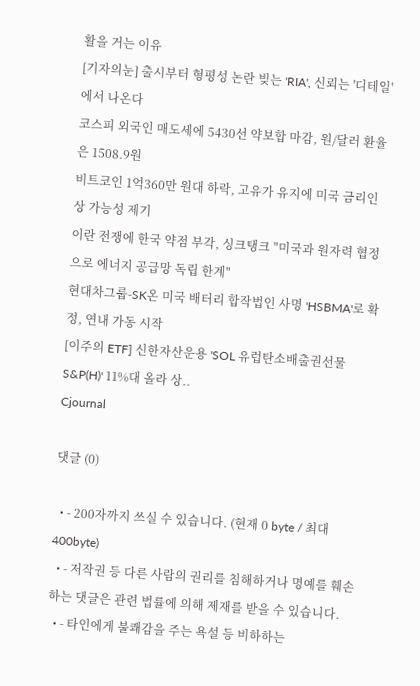활을 거는 이유
[기자의눈] 출시부터 형평성 논란 빚는 'RIA', 신뢰는 '디테일'에서 나온다
코스피 외국인 매도세에 5430선 약보합 마감, 원/달러 환율은 1508.9원
비트코인 1억360만 원대 하락, 고유가 유지에 미국 금리인상 가능성 제기
이란 전쟁에 한국 약점 부각, 싱크탱크 "미국과 원자력 협정으로 에너지 공급망 독립 한계"
현대차그룹-SK온 미국 배터리 합작법인 사명 'HSBMA'로 확정, 연내 가동 시작
[이주의 ETF] 신한자산운용 'SOL 유럽탄소배출권선물S&P(H)' 11%대 올라 상..
Cjournal

댓글 (0)

  • - 200자까지 쓰실 수 있습니다. (현재 0 byte / 최대 400byte)
  • - 저작권 등 다른 사람의 권리를 침해하거나 명예를 훼손하는 댓글은 관련 법률에 의해 제재를 받을 수 있습니다.
  • - 타인에게 불쾌감을 주는 욕설 등 비하하는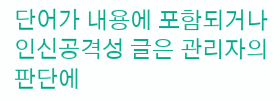단어가 내용에 포함되거나 인신공격성 글은 관리자의 판단에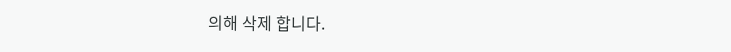의해 삭제 합니다.